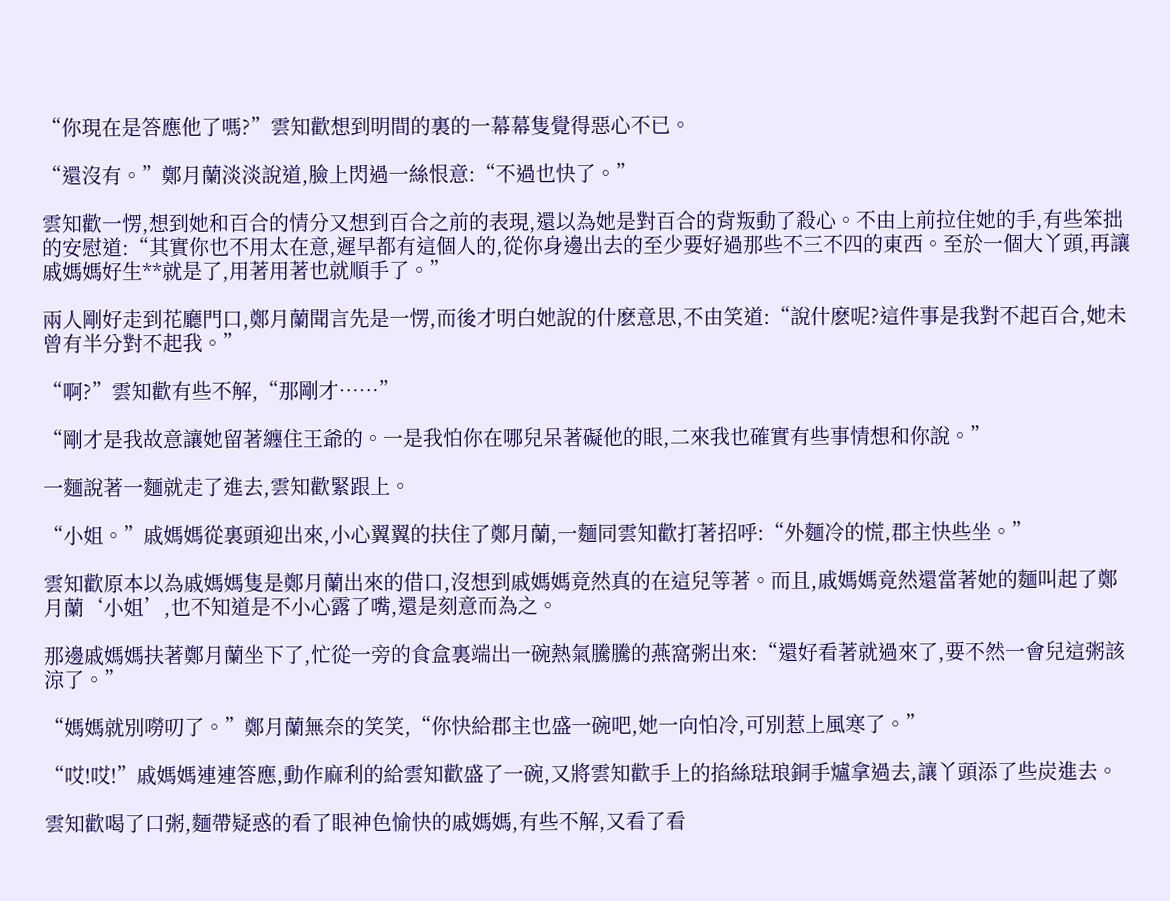“你現在是答應他了嗎?”雲知歡想到明間的裏的一幕幕隻覺得惡心不已。

“還沒有。”鄭月蘭淡淡說道,臉上閃過一絲恨意:“不過也快了。”

雲知歡一愣,想到她和百合的情分又想到百合之前的表現,還以為她是對百合的背叛動了殺心。不由上前拉住她的手,有些笨拙的安慰道:“其實你也不用太在意,遲早都有這個人的,從你身邊出去的至少要好過那些不三不四的東西。至於一個大丫頭,再讓戚媽媽好生**就是了,用著用著也就順手了。”

兩人剛好走到花廳門口,鄭月蘭聞言先是一愣,而後才明白她說的什麽意思,不由笑道:“說什麽呢?這件事是我對不起百合,她未曾有半分對不起我。”

“啊?”雲知歡有些不解,“那剛才……”

“剛才是我故意讓她留著纏住王爺的。一是我怕你在哪兒呆著礙他的眼,二來我也確實有些事情想和你說。”

一麵說著一麵就走了進去,雲知歡緊跟上。

“小姐。”戚媽媽從裏頭迎出來,小心翼翼的扶住了鄭月蘭,一麵同雲知歡打著招呼:“外麵冷的慌,郡主快些坐。”

雲知歡原本以為戚媽媽隻是鄭月蘭出來的借口,沒想到戚媽媽竟然真的在這兒等著。而且,戚媽媽竟然還當著她的麵叫起了鄭月蘭‘小姐’,也不知道是不小心露了嘴,還是刻意而為之。

那邊戚媽媽扶著鄭月蘭坐下了,忙從一旁的食盒裏端出一碗熱氣騰騰的燕窩粥出來:“還好看著就過來了,要不然一會兒這粥該涼了。”

“媽媽就別嘮叨了。”鄭月蘭無奈的笑笑,“你快給郡主也盛一碗吧,她一向怕冷,可別惹上風寒了。”

“哎!哎!”戚媽媽連連答應,動作麻利的給雲知歡盛了一碗,又將雲知歡手上的掐絲琺琅銅手爐拿過去,讓丫頭添了些炭進去。

雲知歡喝了口粥,麵帶疑惑的看了眼神色愉快的戚媽媽,有些不解,又看了看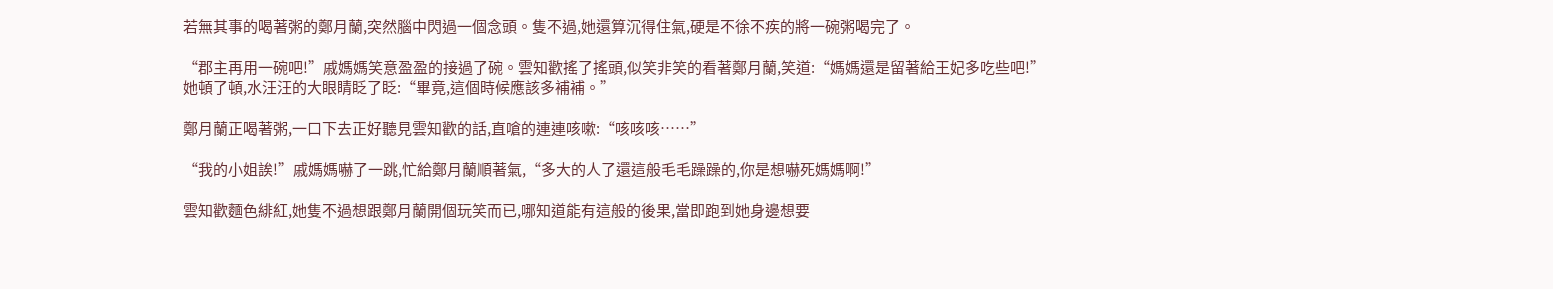若無其事的喝著粥的鄭月蘭,突然腦中閃過一個念頭。隻不過,她還算沉得住氣,硬是不徐不疾的將一碗粥喝完了。

“郡主再用一碗吧!”戚媽媽笑意盈盈的接過了碗。雲知歡搖了搖頭,似笑非笑的看著鄭月蘭,笑道:“媽媽還是留著給王妃多吃些吧!”她頓了頓,水汪汪的大眼睛眨了眨:“畢竟,這個時候應該多補補。”

鄭月蘭正喝著粥,一口下去正好聽見雲知歡的話,直嗆的連連咳嗽:“咳咳咳……”

“我的小姐誒!”戚媽媽嚇了一跳,忙給鄭月蘭順著氣,“多大的人了還這般毛毛躁躁的,你是想嚇死媽媽啊!”

雲知歡麵色緋紅,她隻不過想跟鄭月蘭開個玩笑而已,哪知道能有這般的後果,當即跑到她身邊想要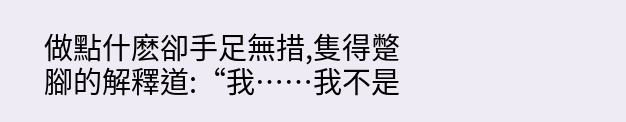做點什麽卻手足無措,隻得蹩腳的解釋道:“我……我不是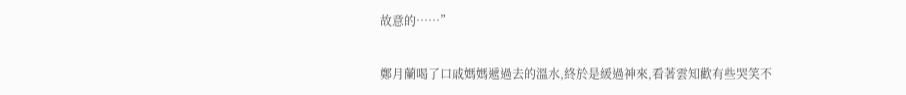故意的……”

鄭月蘭喝了口戚媽媽遞過去的溫水,終於是緩過神來,看著雲知歡有些哭笑不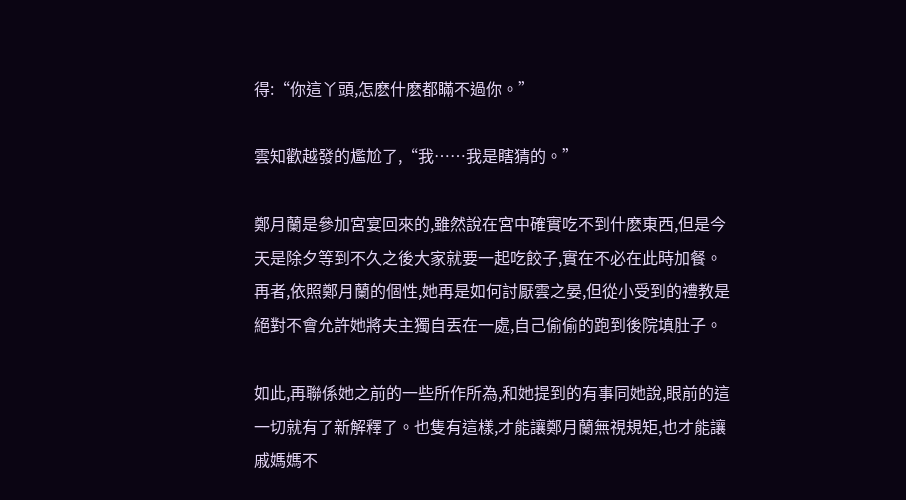得:“你這丫頭,怎麽什麽都瞞不過你。”

雲知歡越發的尷尬了,“我……我是瞎猜的。”

鄭月蘭是參加宮宴回來的,雖然說在宮中確實吃不到什麽東西,但是今天是除夕等到不久之後大家就要一起吃餃子,實在不必在此時加餐。再者,依照鄭月蘭的個性,她再是如何討厭雲之晏,但從小受到的禮教是絕對不會允許她將夫主獨自丟在一處,自己偷偷的跑到後院填肚子。

如此,再聯係她之前的一些所作所為,和她提到的有事同她說,眼前的這一切就有了新解釋了。也隻有這樣,才能讓鄭月蘭無視規矩,也才能讓戚媽媽不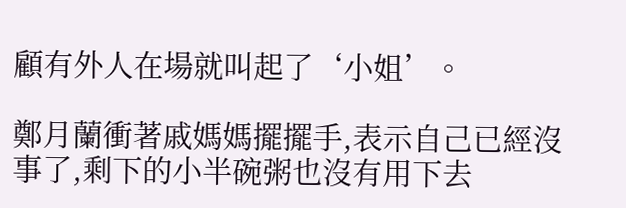顧有外人在場就叫起了‘小姐’。

鄭月蘭衝著戚媽媽擺擺手,表示自己已經沒事了,剩下的小半碗粥也沒有用下去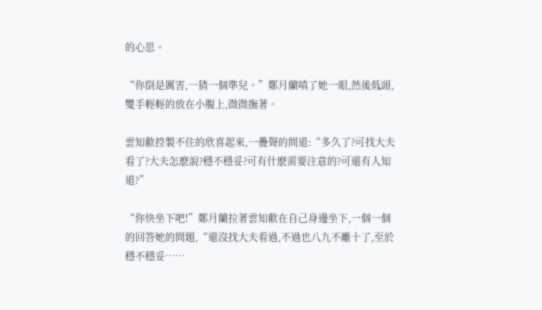的心思。

“你倒是厲害,一猜一個準兒。”鄭月蘭嗔了她一眼,然後低頭,雙手輕輕的放在小腹上,微微撫著。

雲知歡控製不住的欣喜起來,一疊聲的問道:“多久了?可找大夫看了?大夫怎麽說?穩不穩妥?可有什麽需要注意的?可還有人知道?”

“你快坐下吧!”鄭月蘭拉著雲知歡在自己身邊坐下,一個一個的回答她的問題,“還沒找大夫看過,不過也八九不離十了,至於穩不穩妥……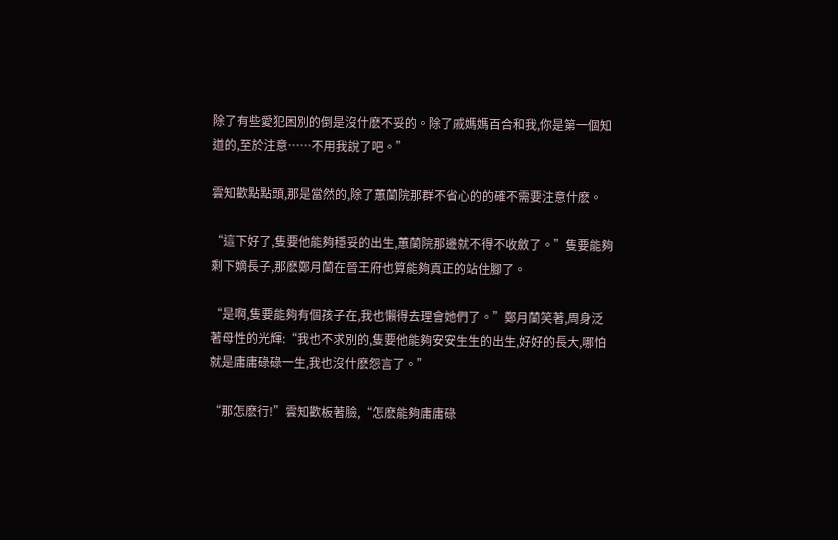除了有些愛犯困別的倒是沒什麽不妥的。除了戚媽媽百合和我,你是第一個知道的,至於注意……不用我說了吧。”

雲知歡點點頭,那是當然的,除了蕙蘭院那群不省心的的確不需要注意什麽。

“這下好了,隻要他能夠穩妥的出生,蕙蘭院那邊就不得不收斂了。”隻要能夠剩下嫡長子,那麽鄭月蘭在晉王府也算能夠真正的站住腳了。

“是啊,隻要能夠有個孩子在,我也懶得去理會她們了。”鄭月蘭笑著,周身泛著母性的光輝:“我也不求別的,隻要他能夠安安生生的出生,好好的長大,哪怕就是庸庸碌碌一生,我也沒什麽怨言了。”

“那怎麽行!”雲知歡板著臉,“怎麽能夠庸庸碌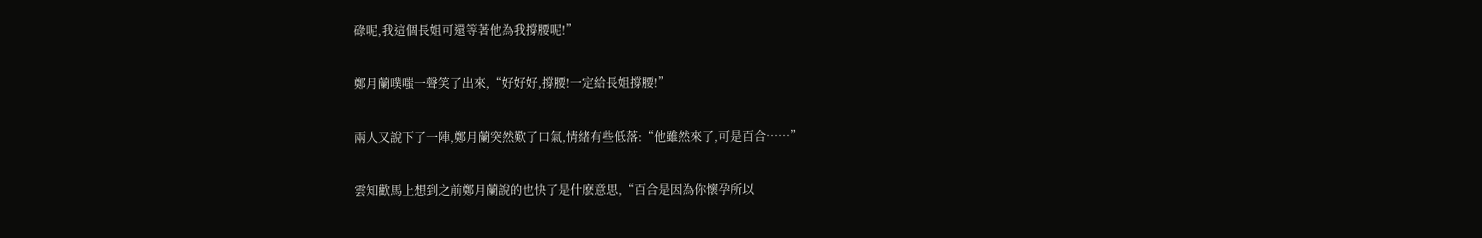碌呢,我這個長姐可還等著他為我撐腰呢!”

鄭月蘭噗嗤一聲笑了出來,“好好好,撐腰!一定給長姐撐腰!”

兩人又說下了一陣,鄭月蘭突然歎了口氣,情緒有些低落:“他雖然來了,可是百合……”

雲知歡馬上想到之前鄭月蘭說的也快了是什麽意思,“百合是因為你懷孕所以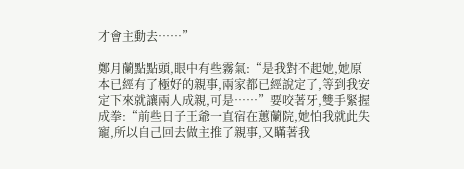才會主動去……”

鄭月蘭點點頭,眼中有些霧氣:“是我對不起她,她原本已經有了極好的親事,兩家都已經說定了,等到我安定下來就讓兩人成親,可是……”要咬著牙,雙手緊握成拳:“前些日子王爺一直宿在蕙蘭院,她怕我就此失寵,所以自己回去做主推了親事,又瞞著我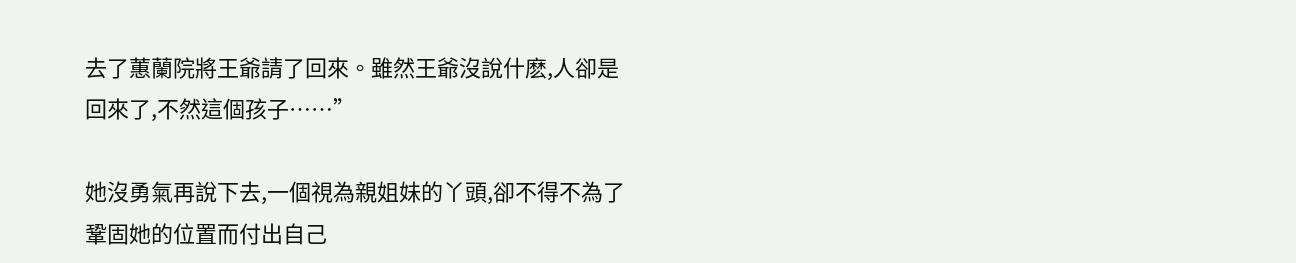去了蕙蘭院將王爺請了回來。雖然王爺沒說什麽,人卻是回來了,不然這個孩子……”

她沒勇氣再說下去,一個視為親姐妹的丫頭,卻不得不為了鞏固她的位置而付出自己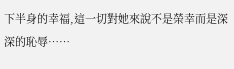下半身的幸福,這一切對她來說不是榮幸而是深深的恥辱……